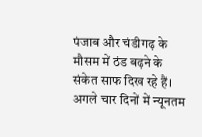पंजाब और चंडीगढ़ के मौसम में ठंड बढ़ने के संकेत साफ दिख रहे हैं। अगले चार दिनों में न्यूनतम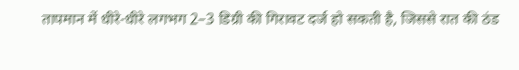तापमान में धीरे-धीरे लगभग 2–3 डिग्री की गिरावट दर्ज हो सकती है, जिससे रात की ठंड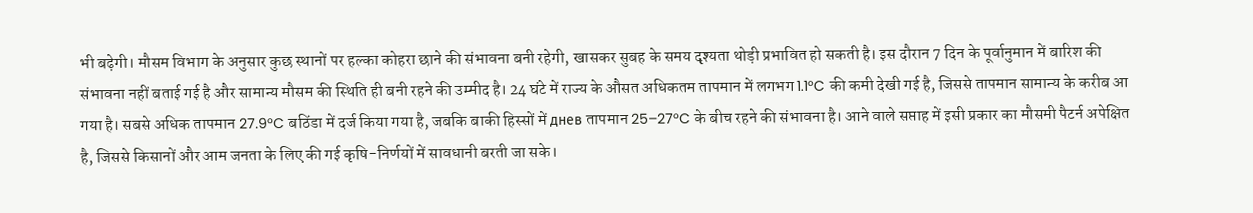भी बढ़ेगी। मौसम विभाग के अनुसार कुछ स्थानों पर हल्का कोहरा छाने की संभावना बनी रहेगी, खासकर सुबह के समय दृश्यता थोड़ी प्रभावित हो सकती है। इस दौरान 7 दिन के पूर्वानुमान में बारिश की संभावना नहीं बताई गई है और सामान्य मौसम की स्थिति ही बनी रहने की उम्मीद है। 24 घंटे में राज्य के औसत अधिकतम तापमान में लगभग 1.1°C की कमी देखी गई है, जिससे तापमान सामान्य के करीब आ गया है। सबसे अधिक तापमान 27.9°C बठिंडा में दर्ज किया गया है, जबकि बाकी हिस्सों में днев तापमान 25–27°C के बीच रहने की संभावना है। आने वाले सप्ताह में इसी प्रकार का मौसमी पैटर्न अपेक्षित है, जिससे किसानों और आम जनता के लिए की गई कृषि-निर्णयों में सावधानी बरती जा सके।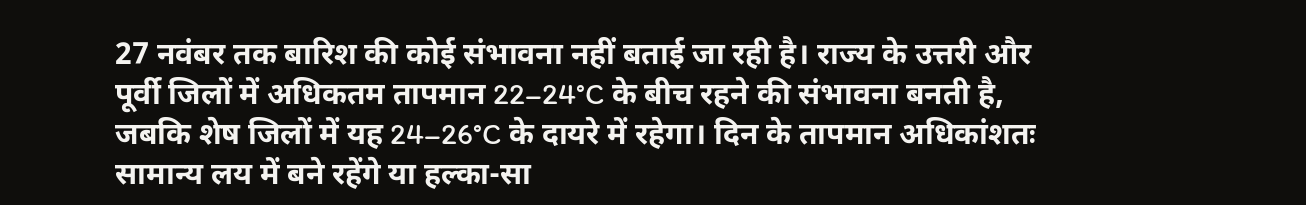27 नवंबर तक बारिश की कोई संभावना नहीं बताई जा रही है। राज्य के उत्तरी और पूर्वी जिलों में अधिकतम तापमान 22–24°C के बीच रहने की संभावना बनती है, जबकि शेष जिलों में यह 24–26°C के दायरे में रहेगा। दिन के तापमान अधिकांशतः सामान्य लय में बने रहेंगे या हल्का-सा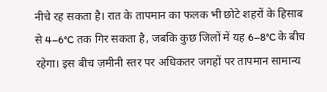नीचे रह सकता है। रात के तापमान का फलक भी छोटे शहरों के हिसाब से 4–6°C तक गिर सकता है, जबकि कुछ जिलों में यह 6–8°C के बीच रहेगा। इस बीच ज़मीनी स्तर पर अधिकतर जगहों पर तापमान सामान्य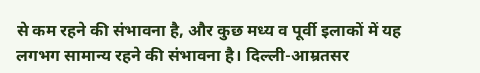से कम रहने की संभावना है, और कुछ मध्य व पूर्वी इलाकों में यह लगभग सामान्य रहने की संभावना है। दिल्ली-आम्रतसर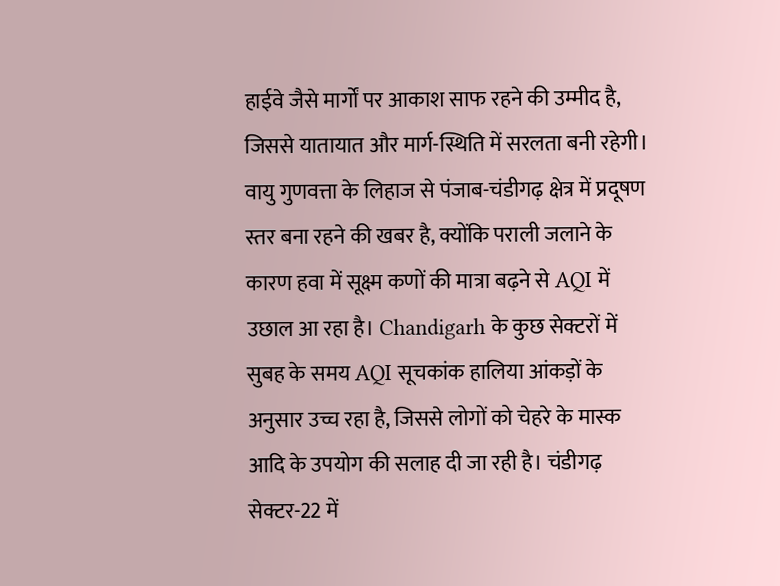हाईवे जैसे मार्गों पर आकाश साफ रहने की उम्मीद है, जिससे यातायात और मार्ग-स्थिति में सरलता बनी रहेगी।
वायु गुणवत्ता के लिहाज से पंजाब-चंडीगढ़ क्षेत्र में प्रदूषण स्तर बना रहने की खबर है, क्योंकि पराली जलाने के कारण हवा में सूक्ष्म कणों की मात्रा बढ़ने से AQI में उछाल आ रहा है। Chandigarh के कुछ सेक्टरों में सुबह के समय AQI सूचकांक हालिया आंकड़ों के अनुसार उच्च रहा है, जिससे लोगों को चेहरे के मास्क आदि के उपयोग की सलाह दी जा रही है। चंडीगढ़ सेक्टर-22 में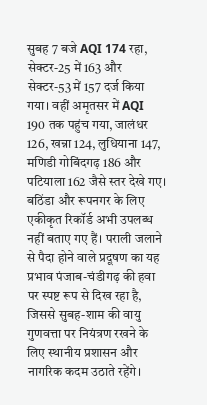सुबह 7 बजे AQI 174 रहा, सेक्टर-25 में 163 और सेक्टर-53 में 157 दर्ज किया गया। वहीं अमृतसर में AQI 190 तक पहुंच गया, जालंधर 126, खन्ना 124, लुधियाना 147, मणिडी गोबिंदगढ़ 186 और पटियाला 162 जैसे स्तर देखे गए। बठिंडा और रूपनगर के लिए एकीकृत रिकॉर्ड अभी उपलब्ध नहीं बताए गए हैं। पराली जलाने से पैदा होने वाले प्रदूषण का यह प्रभाव पंजाब-चंडीगढ़ की हवा पर स्पष्ट रूप से दिख रहा है, जिससे सुबह-शाम की वायु गुणवत्ता पर नियंत्रण रखने के लिए स्थानीय प्रशासन और नागरिक कदम उठाते रहेंगे।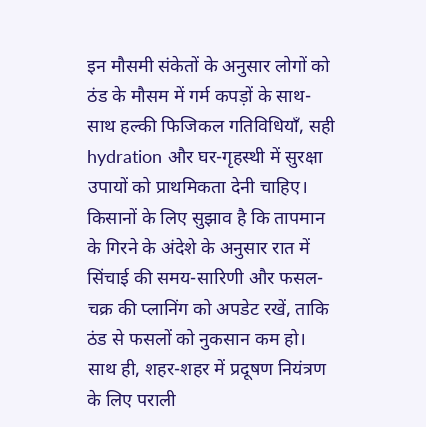इन मौसमी संकेतों के अनुसार लोगों को ठंड के मौसम में गर्म कपड़ों के साथ-साथ हल्की फिजिकल गतिविधियाँ, सही hydration और घर-गृहस्थी में सुरक्षा उपायों को प्राथमिकता देनी चाहिए। किसानों के लिए सुझाव है कि तापमान के गिरने के अंदेशे के अनुसार रात में सिंचाई की समय-सारिणी और फसल-चक्र की प्लानिंग को अपडेट रखें, ताकि ठंड से फसलों को नुकसान कम हो। साथ ही, शहर-शहर में प्रदूषण नियंत्रण के लिए पराली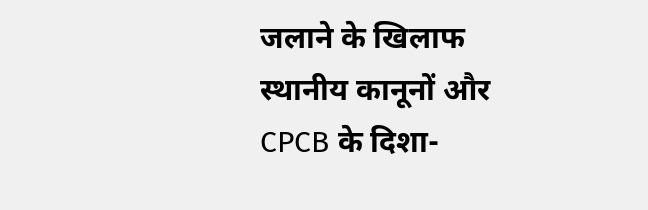जलाने के खिलाफ स्थानीय कानूनों और CPCB के दिशा-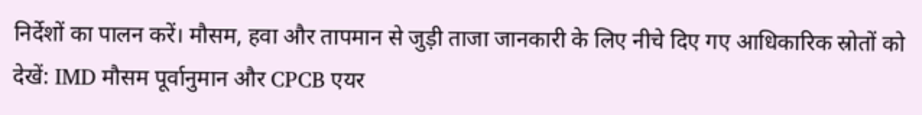निर्देशों का पालन करें। मौसम, हवा और तापमान से जुड़ी ताजा जानकारी के लिए नीचे दिए गए आधिकारिक स्रोतों को देखें: IMD मौसम पूर्वानुमान और CPCB एयर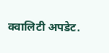क्वालिटी अपडेट.